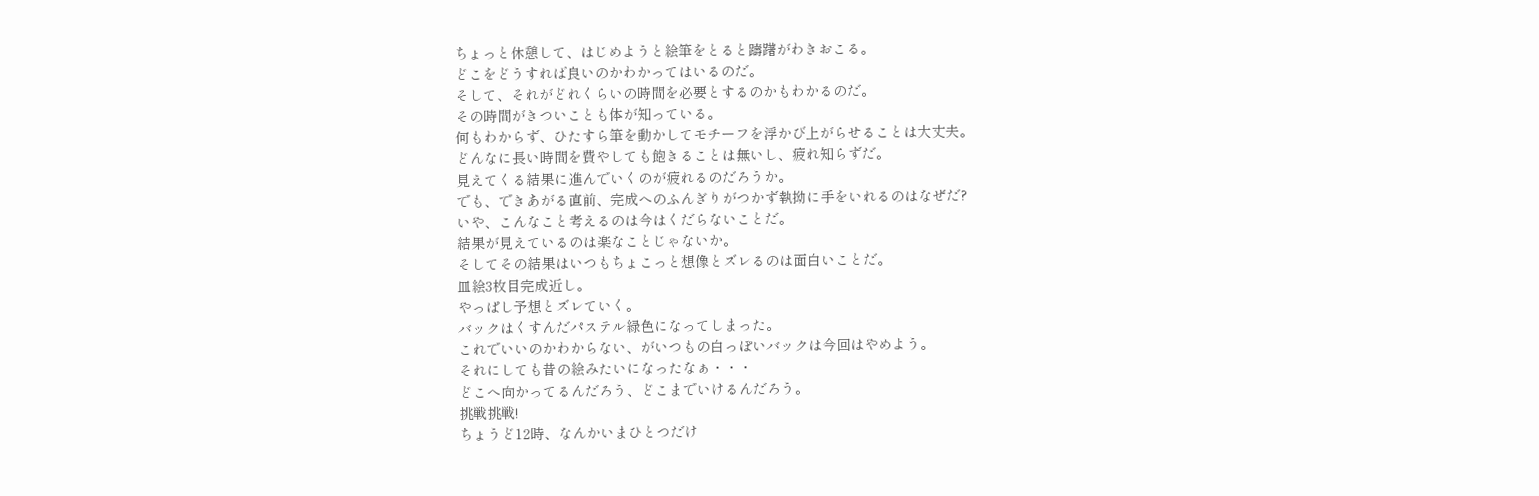ちょっと休憩して、はじめようと絵筆をとると躊躇がわきおこる。
どこをどうすれば良いのかわかってはいるのだ。
そして、それがどれくらいの時間を必要とするのかもわかるのだ。
その時間がきついことも体が知っている。
何もわからず、ひたすら筆を動かしてモチーフを浮かび上がらせることは大丈夫。
どんなに長い時間を費やしても飽きることは無いし、疲れ知らずだ。
見えてくる結果に進んでいくのが疲れるのだろうか。
でも、できあがる直前、完成へのふんぎりがつかず執拗に手をいれるのはなぜだ?
いや、こんなこと考えるのは今はくだらないことだ。
結果が見えているのは楽なことじゃないか。
そしてその結果はいつもちょこっと想像とズレるのは面白いことだ。
皿絵3枚目完成近し。
やっぱし予想とズレていく。
バックはくすんだパステル緑色になってしまった。
これでいいのかわからない、がいつもの白っぽいバックは今回はやめよう。
それにしても昔の絵みたいになったなぁ・・・
どこへ向かってるんだろう、どこまでいけるんだろう。
挑戦挑戦!
ちょうど12時、なんかいまひとつだけ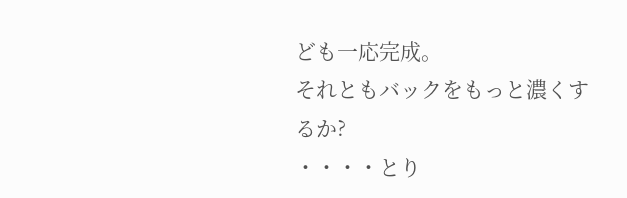ども一応完成。
それともバックをもっと濃くするか?
・・・・とり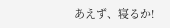あえず、寝るか!